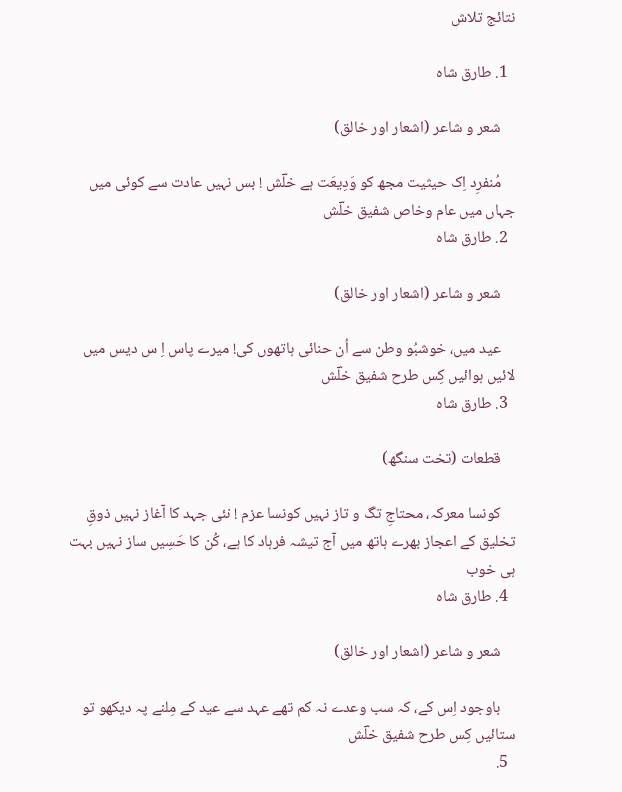نتائج تلاش

  1. طارق شاہ

    شعر و شاعر (اشعار اور خالق)

    مُنفرِد اِک حیثیت مجھ کو وَدِیعَت ہے خلؔش ! بس نہیں عادت سے کوئی میں جہاں میں عام وخاص شفیق خلؔش
  2. طارق شاہ

    شعر و شاعر (اشعار اور خالق)

    عید میں، خوشبُو وطن سے اُن حنائی ہاتھوں کی! میرے پاس اِ س دیس میں لائیں ہوائیں کِس طرح شفیق خلؔش
  3. طارق شاہ

    قطعات (تخت سنگھ)

    کونسا معرکہ، محتاجِ تگ و تاز نہیں کونسا عزم ! نئی جہد کا آغاز نہیں ذوقِ تخلیق کے اعجاز بھرے ہاتھ میں آج تیشہ فرہاد کا ہے، کُن کا حَسِیں ساز نہیں بہت ہی خوب
  4. طارق شاہ

    شعر و شاعر (اشعار اور خالق)

    باوجود اِس کے، کہ سب وعدے نہ کم تھے عہد سے عید کے مِلنے پہ دیکھو تو ستائیں کِس طرح شفیق خلؔش
  5.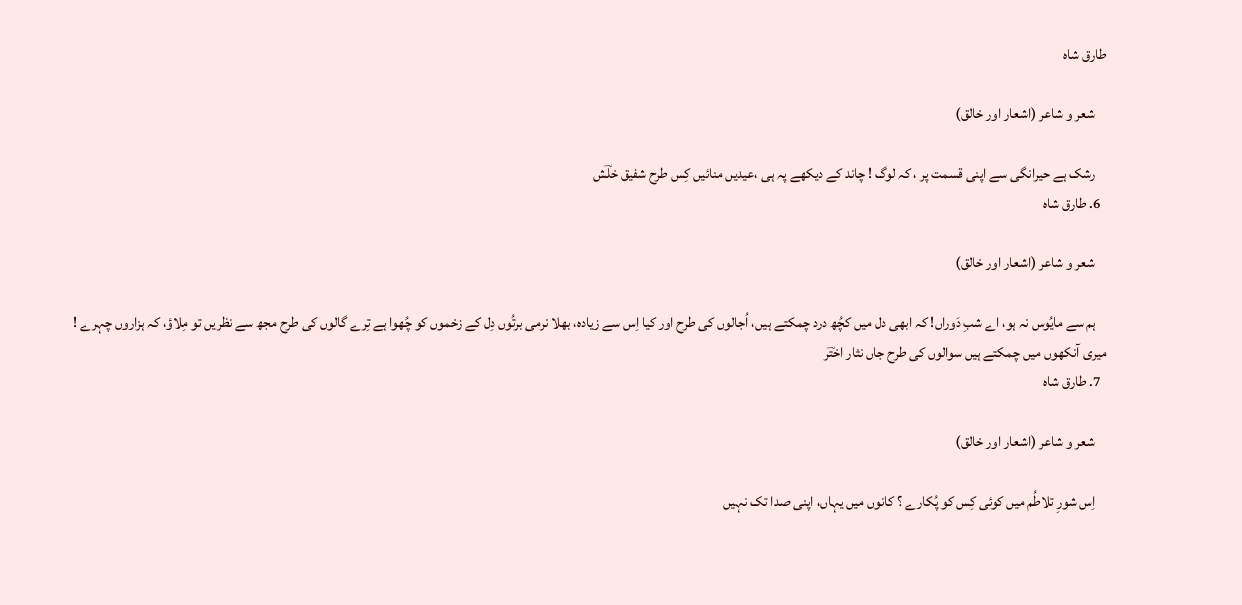طارق شاہ

    شعر و شاعر (اشعار اور خالق)

    رشک ہے حیرانگی سے اپنی قسمت پر ، کہ لوگ ! چاند کے دیکھے پہ ہی ،عیدیں منائیں کِس طرح شفیق خلؔش
  6. طارق شاہ

    شعر و شاعر (اشعار اور خالق)

    ہم سے مایُوس نہ ہو، اے شبِ دَوراں! کہ ابھی دل میں کچُھ درد چمکتے ہیں، اُجالوں کی طرح اور کیا اِس سے زیادہ، بھلا نرمی برتُوں دِل کے زخموں کو چُھوا ہے تِرے گالوں کی طرح مجھ سے نظریں تو مِلاؤ، کہ ہزاروں چہرے ! میری آنکھوں میں چمکتے ہیں سوالوں کی طرح جاں نثار اختؔر
  7. طارق شاہ

    شعر و شاعر (اشعار اور خالق)

    اِس شورِ تلاطُم میں کوئی کِس کو پُکارے ؟ کانوں میں یہاں، اپنی صدا تک نہیں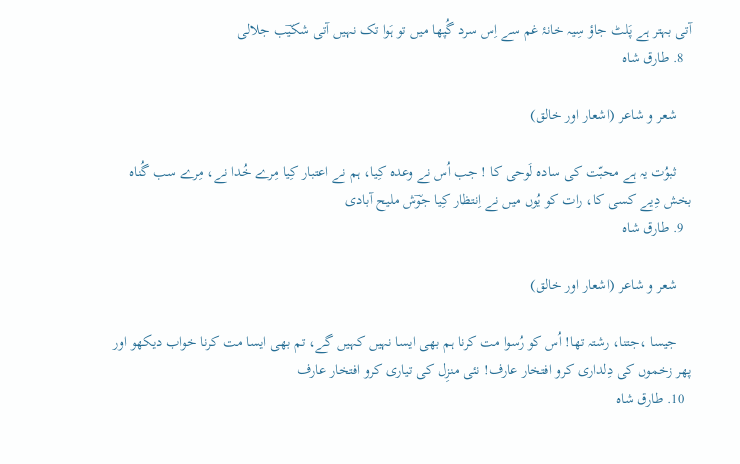آتی بہتر ہے پَلٹ جاؤ سِیہ خانۂ غم سے اِس سرد گُپھا میں تو ہَوا تک نہیں آتی شکیؔب جلالی
  8. طارق شاہ

    شعر و شاعر (اشعار اور خالق)

    ثبوُت یہ ہے محبّت کی سادہ لَوحی کا ! جب اُس نے وعدہ کِیا، ہم نے اعتبار کِیا مِرے خُدا نے، مِرے سب گُناہ بخش دِیے کسی کا، رات کو یُوں میں نے اِنتظار کِیا جوؔش ملیح آبادی
  9. طارق شاہ

    شعر و شاعر (اشعار اور خالق)

    جیسا ،جتنا، رشتہ تھا! اُس کو رُسوا مت کرنا ہم بھی ایسا نہیں کہیں گے، تم بھی ایسا مت کرنا خواب دیکھو اور پھر زخموں کی دِلداری کرو افتخار عارف! نئی منزِل کی تیاری کرو افتخار عارف
  10. طارق شاہ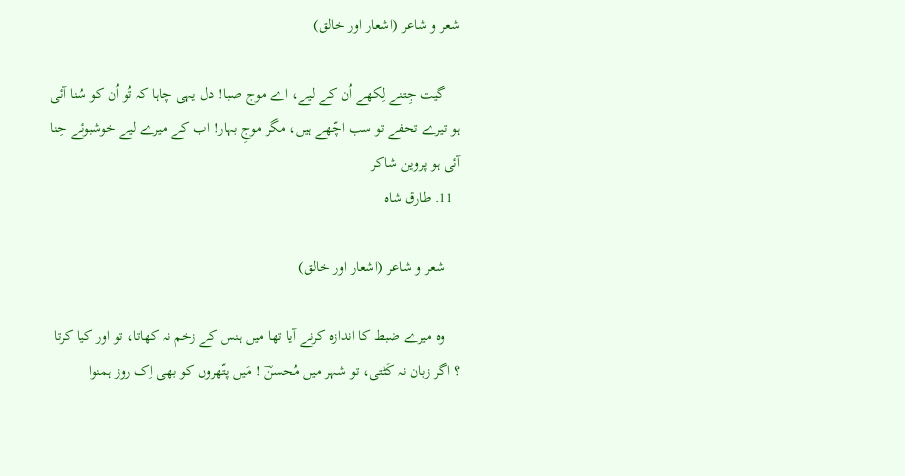شعر و شاعر (اشعار اور خالق)

    گیت جِتنے لِکھے اُن کے لیے، اے موج صبا! دل یہی چاہا کہ تُو اُن کو سُنا آئی ہو تیرے تحفے تو سب اچّھے ہیں، مگر موجِ بہار! اب کے میرے لیے خوشبوئے حِنا آئی ہو پروین شاکر
  11. طارق شاہ

    شعر و شاعر (اشعار اور خالق)

    وہ میرے ضبط کا اندازہ کرنے آیا تھا میں ہنس کے زخم نہ کھاتا، تو اور کیا کرتا ؟ اگر زبان نہ کَٹتی، تو شہر میں مُحسنؔ ! مَیں پتّھروں کو بھی اِک روز ہمنوا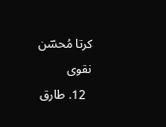کرتا مُحسؔن نقوی
  12. طارق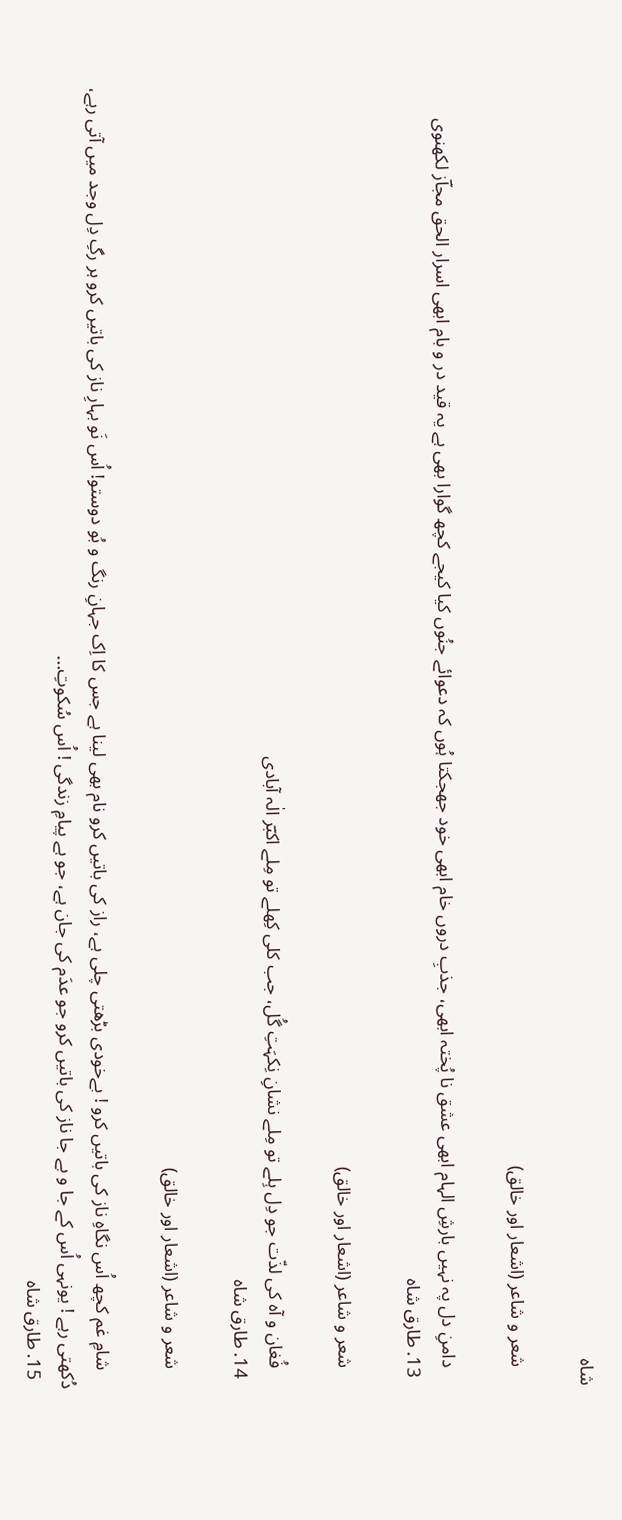شاہ

    شعر و شاعر (اشعار اور خالق)

    دامنِ دل پہ نہیں بارشِ الہام ابھی عشق نا پُختہ ابھی، جذبِ دروں خام ابھی خود جھجکتا ہُوں کہ دعوائے جنُوں کیا کیجے کچھ گوارا بھی ہے یہ قید در و بام ابھی اسرار الحق مجاؔز لکھنوی
  13. طارق شاہ

    شعر و شاعر (اشعار اور خالق)

    فُغان و آہ کی لذّت جو دِل ہِلے تو مِلے نشانِ نِکہَتِ گُل، جب کلی کِھلے تو مِلے اکبؔر الٰہ آبادی
  14. طارق شاہ

    شعر و شاعر (اشعار اور خالق)

    شامِ غم کچھ اُس نگاہِ ناز کی باتیں کرو ! بےخودی بڑھتی چلی ہے، راز کی باتیں کرو نام بھی لینا ہے جس کا اِک جہانِ رنگ و بُو دوستو! اُس نَو بہارِ ناز کی باتیں کرو ہر رگِ دِل وجد میں آتی رہے، دُکھتی رہے ! یونہی اُس کے جا و بے جا ناز کی باتیں کرو جو عدَم کی جان ہے، جو ہے پیامِ زندگی ! اُس سُکوتِ...
  15. طارق شاہ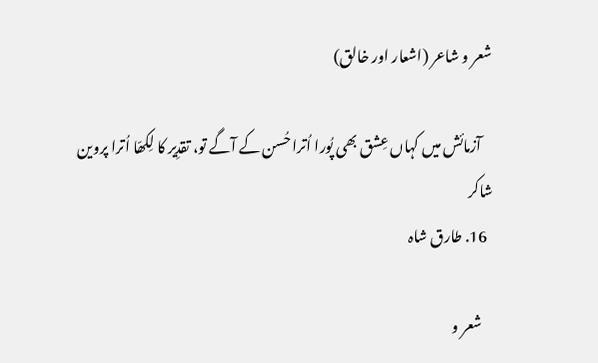شعر و شاعر (اشعار اور خالق)

    آزمائش میں کہاں عِشق بھی پُورا اُترا حُسن کے آگے تو، تقدِیر کا لِکھّا اُترا پروین شاکر
  16. طارق شاہ

    شعر و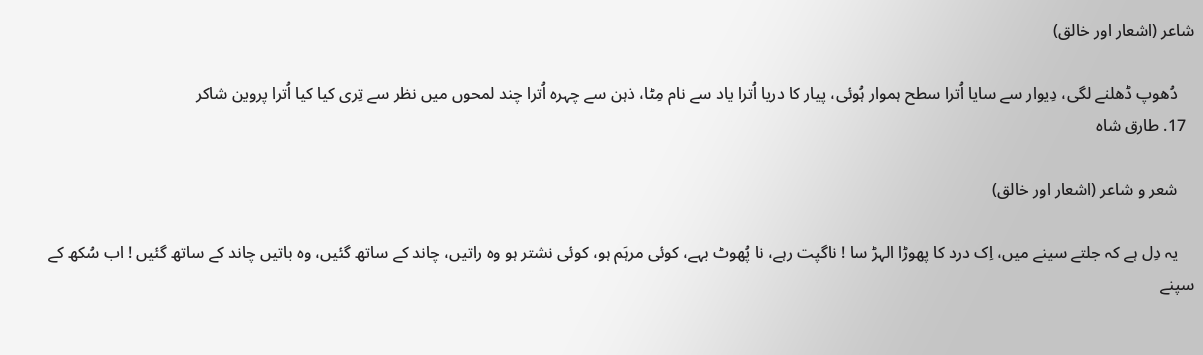شاعر (اشعار اور خالق)

    دُھوپ ڈھلنے لگی، دِیوار سے سایا اُترا سطح ہموار ہُوئی، پیار کا دریا اُترا یاد سے نام مِٹا، ذہن سے چہرہ اُترا چند لمحوں میں نظر سے تِری کیا کیا اُترا پروین شاکر
  17. طارق شاہ

    شعر و شاعر (اشعار اور خالق)

    یہ دِل ہے کہ جلتے سینے میں، اِک درد کا پھوڑا الہڑ سا ! ناگپت رہے، نا پُھوٹ بہے، کوئی مرہَم ہو، کوئی نشتر ہو وہ راتیں، چاند کے ساتھ گئیں، وہ باتیں چاند کے ساتھ گئیں ! اب سُکھ کے سپنے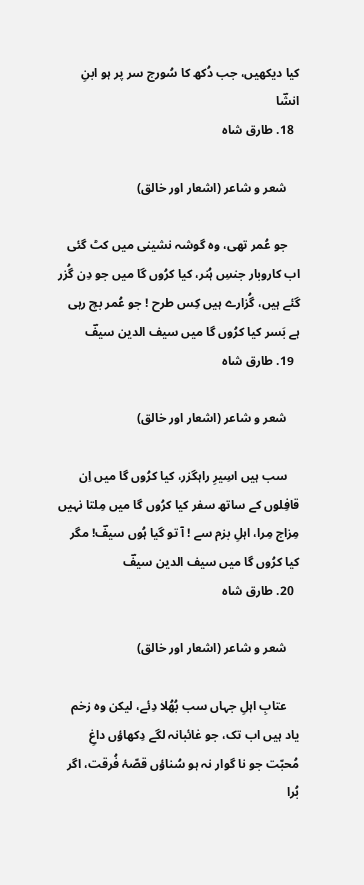کیا دیکھیں، جب دُکھ کا سُورج سر پر ہو ابنِ انشؔا
  18. طارق شاہ

    شعر و شاعر (اشعار اور خالق)

    جو عُمر تھی، وہ گوشہ نشینی میں کٹ گئی اب کاروبار جنسِ ہُنر، کیا کرُوں گا میں جو دِن گُزر گئے ہیں، گُزارے ہیں کِس طرح ! جو عُمر بچ رہی ہے بَسر کیا کرُوں گا میں سیف الدین سیفؔ
  19. طارق شاہ

    شعر و شاعر (اشعار اور خالق)

    سب ہیں اسِیرِ راہگزر، کیا کرُوں گا میں اِن قافِلوں کے ساتھ سفر کیا کرُوں گا میں مِلتا نہیں مِزاج مِرا، اہلِ بزم سے ! آ تو گیا ہُوں سیفؔ! مگر کیا کرُوں گا میں سیف الدین سیفؔ
  20. طارق شاہ

    شعر و شاعر (اشعار اور خالق)

    عتابِ اہلِ جہاں سب بُھُلا دِئے، لیکن وہ زخم یاد ہیں اب تک، جو غائبانہ لگے دِکھاؤں داغِ مُحبّت جو نا گوار نہ ہو سُناؤں قصّۂ فُرقت، اگر بُرا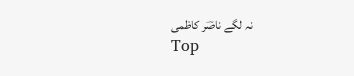نہ لگے ناصؔر کاظمی
Top